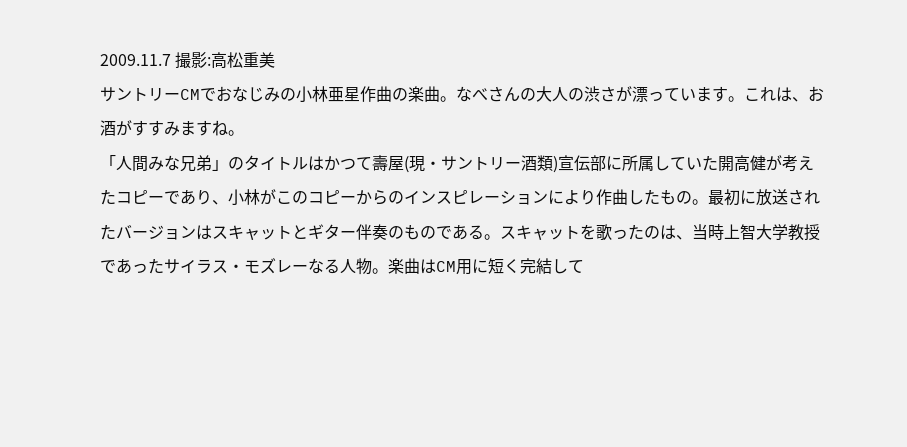2009.11.7 撮影:高松重美
サントリーCMでおなじみの小林亜星作曲の楽曲。なべさんの大人の渋さが漂っています。これは、お酒がすすみますね。
「人間みな兄弟」のタイトルはかつて壽屋(現・サントリー酒類)宣伝部に所属していた開高健が考えたコピーであり、小林がこのコピーからのインスピレーションにより作曲したもの。最初に放送されたバージョンはスキャットとギター伴奏のものである。スキャットを歌ったのは、当時上智大学教授であったサイラス・モズレーなる人物。楽曲はCM用に短く完結して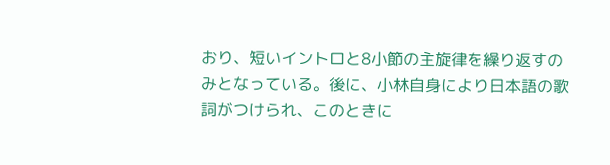おり、短いイントロと8小節の主旋律を繰り返すのみとなっている。後に、小林自身により日本語の歌詞がつけられ、このときに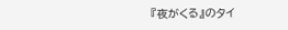『夜がくる』のタイ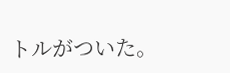トルがついた。